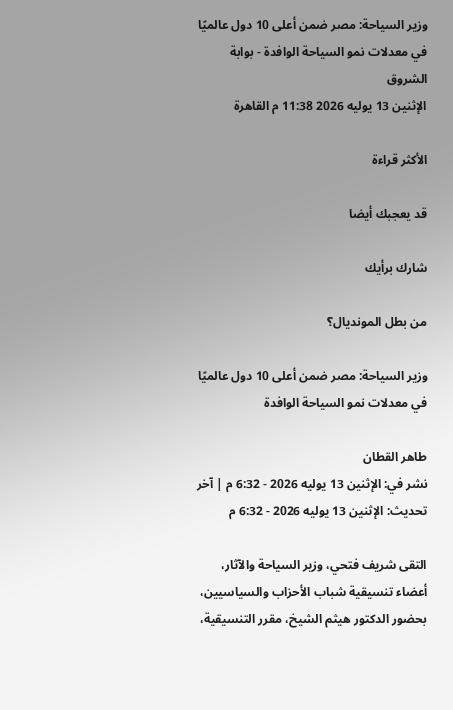وزير السياحة: مصر ضمن أعلى 10 دول عالميًا في معدلات نمو السياحة الوافدة - بوابة الشروق
الإثنين 13 يوليه 2026 11:38 م القاهرة

الأكثر قراءة

قد يعجبك أيضا

شارك برأيك

من بطل المونديال؟

وزير السياحة: مصر ضمن أعلى 10 دول عالميًا في معدلات نمو السياحة الوافدة

طاهر القطان
نشر في: الإثنين 13 يوليه 2026 - 6:32 م | آخر تحديث: الإثنين 13 يوليه 2026 - 6:32 م

التقى شريف فتحي، وزير السياحة والآثار، أعضاء تنسيقية شباب الأحزاب والسياسيين، بحضور الدكتور هيثم الشيخ، مقرر التنسيقية،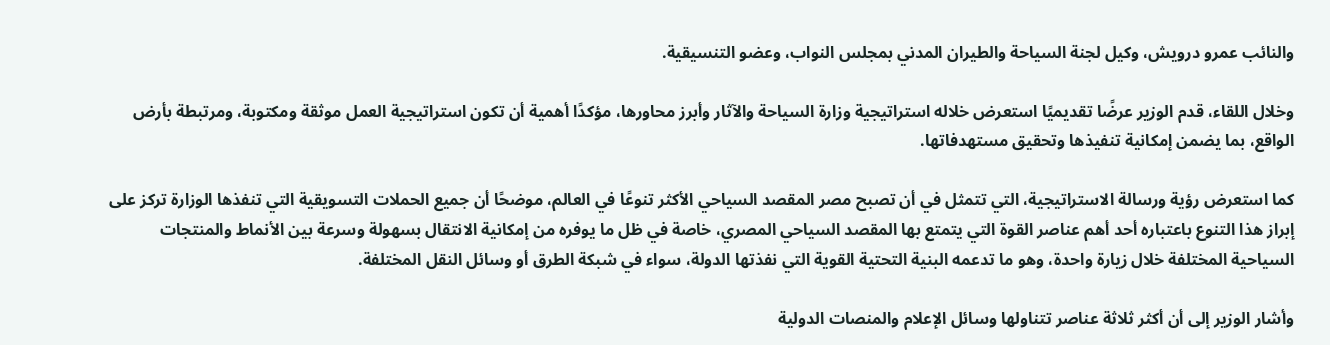والنائب عمرو درويش، وكيل لجنة السياحة والطيران المدني بمجلس النواب، وعضو التنسيقية.

وخلال اللقاء، قدم الوزير عرضًا تقديميًا استعرض خلاله استراتيجية وزارة السياحة والآثار وأبرز محاورها، مؤكدًا أهمية أن تكون استراتيجية العمل موثقة ومكتوبة، ومرتبطة بأرض الواقع، بما يضمن إمكانية تنفيذها وتحقيق مستهدفاتها.

كما استعرض رؤية ورسالة الاستراتيجية، التي تتمثل في أن تصبح مصر المقصد السياحي الأكثر تنوعًا في العالم، موضحًا أن جميع الحملات التسويقية التي تنفذها الوزارة تركز على إبراز هذا التنوع باعتباره أحد أهم عناصر القوة التي يتمتع بها المقصد السياحي المصري، خاصة في ظل ما يوفره من إمكانية الانتقال بسهولة وسرعة بين الأنماط والمنتجات السياحية المختلفة خلال زيارة واحدة، وهو ما تدعمه البنية التحتية القوية التي نفذتها الدولة، سواء في شبكة الطرق أو وسائل النقل المختلفة.

وأشار الوزير إلى أن أكثر ثلاثة عناصر تتناولها وسائل الإعلام والمنصات الدولية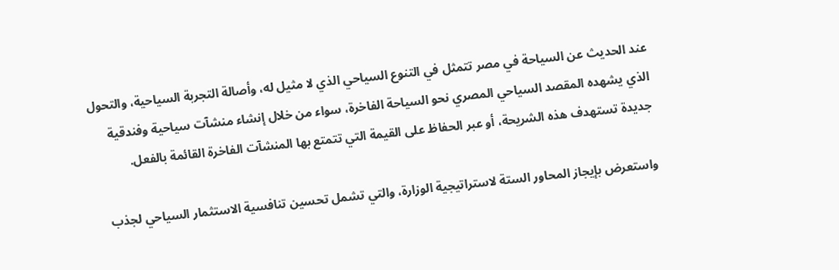عند الحديث عن السياحة في مصر تتمثل في التنوع السياحي الذي لا مثيل له، وأصالة التجربة السياحية، والتحول الذي يشهده المقصد السياحي المصري نحو السياحة الفاخرة، سواء من خلال إنشاء منشآت سياحية وفندقية جديدة تستهدف هذه الشريحة، أو عبر الحفاظ على القيمة التي تتمتع بها المنشآت الفاخرة القائمة بالفعل.

واستعرض بإيجاز المحاور الستة لاستراتيجية الوزارة، والتي تشمل تحسين تنافسية الاستثمار السياحي لجذب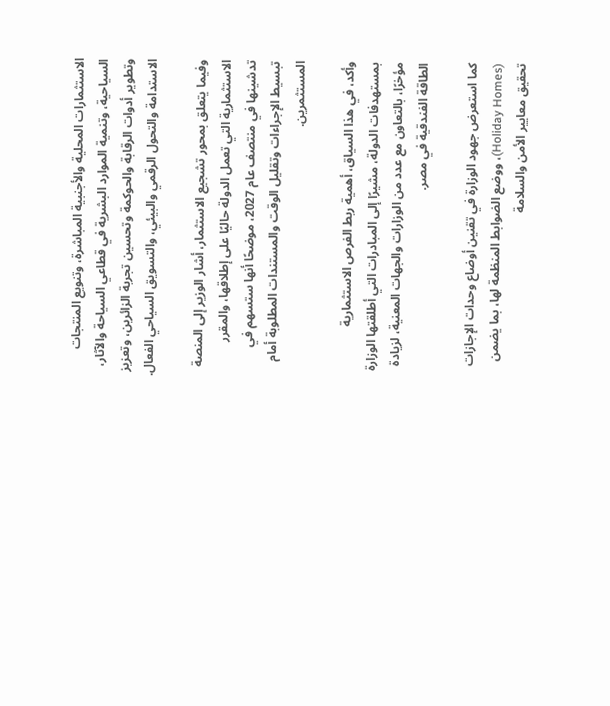الاستثمارات المحلية والأجنبية المباشرة، وتنويع المنتجات السياحية، وتنمية الموارد البشرية في قطاعي السياحة والآثار، وتطوير أدوات الرقابة والحوكمة وتحسين تجربة الزائرين، وتعزيز الاستدامة والتحول الرقمي والبيئي، والتسويق السياحي الفعال.

وفيما يتعلق بمحور تشجيع الاستثمار، أشار الوزير إلى المنصة الاستثمارية التي تعمل الدولة حاليًا على إطلاقها، والمقرر تدشينها في منتصف عام 2027، موضحًا أنها ستسهم في تبسيط الإجراءات وتقليل الوقت والمستندات المطلوبة أمام المستثمرين.

وأكد، في هذا السياق، أهمية ربط الفرص الاستثمارية بمستهدفات الدولة، مشيرًا إلى المبادرات التي أطلقتها الوزارة مؤخرًا، بالتعاون مع عدد من الوزارات والجهات المعنية، لزيادة الطاقة الفندقية في مصر.

كما استعرض جهود الوزارة في تقنين أوضاع وحدات الإجازات (Holiday Homes)، ووضع الضوابط المنظمة لها، بما يضمن تحقيق معايير الأمن والسلامة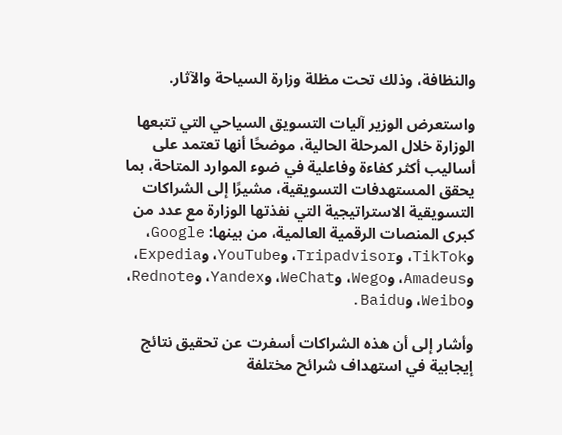والنظافة، وذلك تحت مظلة وزارة السياحة والآثار.

واستعرض الوزير آليات التسويق السياحي التي تتبعها الوزارة خلال المرحلة الحالية، موضحًا أنها تعتمد على أساليب أكثر كفاءة وفاعلية في ضوء الموارد المتاحة، بما يحقق المستهدفات التسويقية، مشيرًا إلى الشراكات التسويقية الاستراتيجية التي نفذتها الوزارة مع عدد من كبرى المنصات الرقمية العالمية، من بينها: Google، وTikTok، وTripadvisor، وYouTube، وExpedia، وAmadeus، وWego، وWeChat، وYandex، وRednote، وWeibo، وBaidu.

وأشار إلى أن هذه الشراكات أسفرت عن تحقيق نتائج إيجابية في استهداف شرائح مختلفة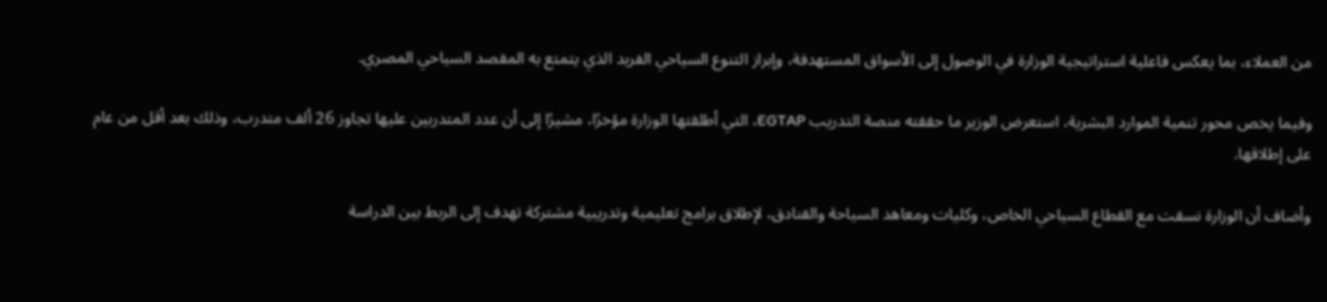من العملاء، بما يعكس فاعلية استراتيجية الوزارة في الوصول إلى الأسواق المستهدفة، وإبراز التنوع السياحي الفريد الذي يتمتع به المقصد السياحي المصري.

وفيما يخص محور تنمية الموارد البشرية، استعرض الوزير ما حققته منصة التدريب EGTAP، التي أطلقتها الوزارة مؤخرًا، مشيرًا إلى أن عدد المتدربين عليها تجاوز 26 ألف متدرب، وذلك بعد أقل من عام على إطلاقها.

وأضاف أن الوزارة نسقت مع القطاع السياحي الخاص، وكليات ومعاهد السياحة والفنادق، لإطلاق برامج تعليمية وتدريبية مشتركة تهدف إلى الربط بين الدراسة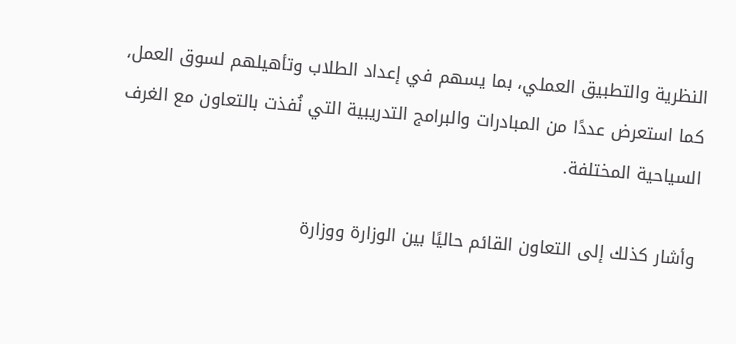النظرية والتطبيق العملي، بما يسهم في إعداد الطلاب وتأهيلهم لسوق العمل، كما استعرض عددًا من المبادرات والبرامج التدريبية التي نُفذت بالتعاون مع الغرف السياحية المختلفة.

وأشار كذلك إلى التعاون القائم حاليًا بين الوزارة ووزارة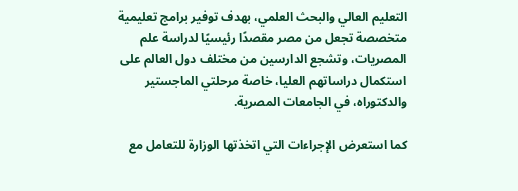التعليم العالي والبحث العلمي، بهدف توفير برامج تعليمية متخصصة تجعل من مصر مقصدًا رئيسيًا لدراسة علم المصريات، وتشجع الدارسين من مختلف دول العالم على استكمال دراساتهم العليا، خاصة مرحلتي الماجستير والدكتوراه، في الجامعات المصرية.

كما استعرض الإجراءات التي اتخذتها الوزارة للتعامل مع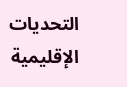التحديات الإقليمية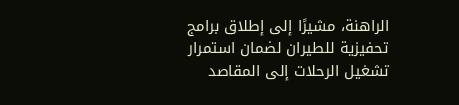الراهنة، مشيرًا إلى إطلاق برامج تحفيزية للطيران لضمان استمرار تشغيل الرحلات إلى المقاصد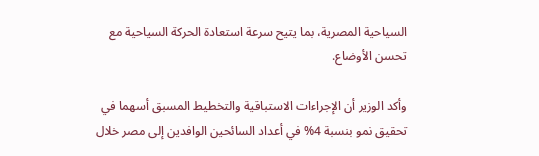السياحية المصرية، بما يتيح سرعة استعادة الحركة السياحية مع تحسن الأوضاع.

وأكد الوزير أن الإجراءات الاستباقية والتخطيط المسبق أسهما في تحقيق نمو بنسبة 4% في أعداد السائحين الوافدين إلى مصر خلال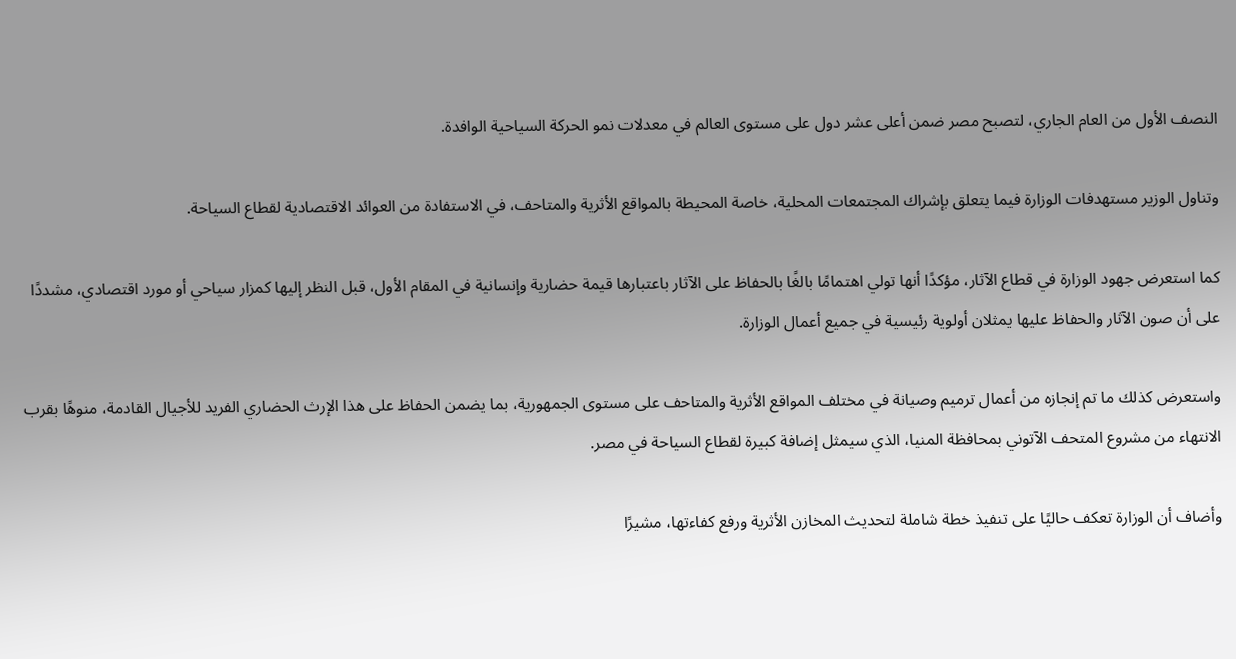النصف الأول من العام الجاري، لتصبح مصر ضمن أعلى عشر دول على مستوى العالم في معدلات نمو الحركة السياحية الوافدة.

وتناول الوزير مستهدفات الوزارة فيما يتعلق بإشراك المجتمعات المحلية، خاصة المحيطة بالمواقع الأثرية والمتاحف، في الاستفادة من العوائد الاقتصادية لقطاع السياحة.

كما استعرض جهود الوزارة في قطاع الآثار، مؤكدًا أنها تولي اهتمامًا بالغًا بالحفاظ على الآثار باعتبارها قيمة حضارية وإنسانية في المقام الأول، قبل النظر إليها كمزار سياحي أو مورد اقتصادي، مشددًا على أن صون الآثار والحفاظ عليها يمثلان أولوية رئيسية في جميع أعمال الوزارة.

واستعرض كذلك ما تم إنجازه من أعمال ترميم وصيانة في مختلف المواقع الأثرية والمتاحف على مستوى الجمهورية، بما يضمن الحفاظ على هذا الإرث الحضاري الفريد للأجيال القادمة، منوهًا بقرب الانتهاء من مشروع المتحف الآتوني بمحافظة المنيا، الذي سيمثل إضافة كبيرة لقطاع السياحة في مصر.

وأضاف أن الوزارة تعكف حاليًا على تنفيذ خطة شاملة لتحديث المخازن الأثرية ورفع كفاءتها، مشيرًا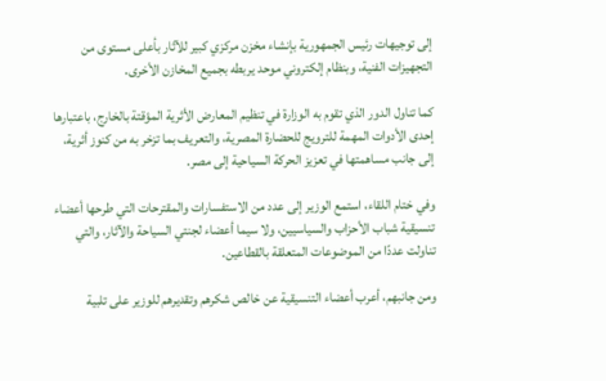إلى توجيهات رئيس الجمهورية بإنشاء مخزن مركزي كبير للآثار بأعلى مستوى من التجهيزات الفنية، وبنظام إلكتروني موحد يربطه بجميع المخازن الأخرى.

كما تناول الدور الذي تقوم به الوزارة في تنظيم المعارض الأثرية المؤقتة بالخارج، باعتبارها إحدى الأدوات المهمة للترويج للحضارة المصرية، والتعريف بما تزخر به من كنوز أثرية، إلى جانب مساهمتها في تعزيز الحركة السياحية إلى مصر.

وفي ختام اللقاء، استمع الوزير إلى عدد من الاستفسارات والمقترحات التي طرحها أعضاء تنسيقية شباب الأحزاب والسياسيين، ولا سيما أعضاء لجنتي السياحة والآثار، والتي تناولت عددًا من الموضوعات المتعلقة بالقطاعين.

ومن جانبهم، أعرب أعضاء التنسيقية عن خالص شكرهم وتقديرهم للوزير على تلبية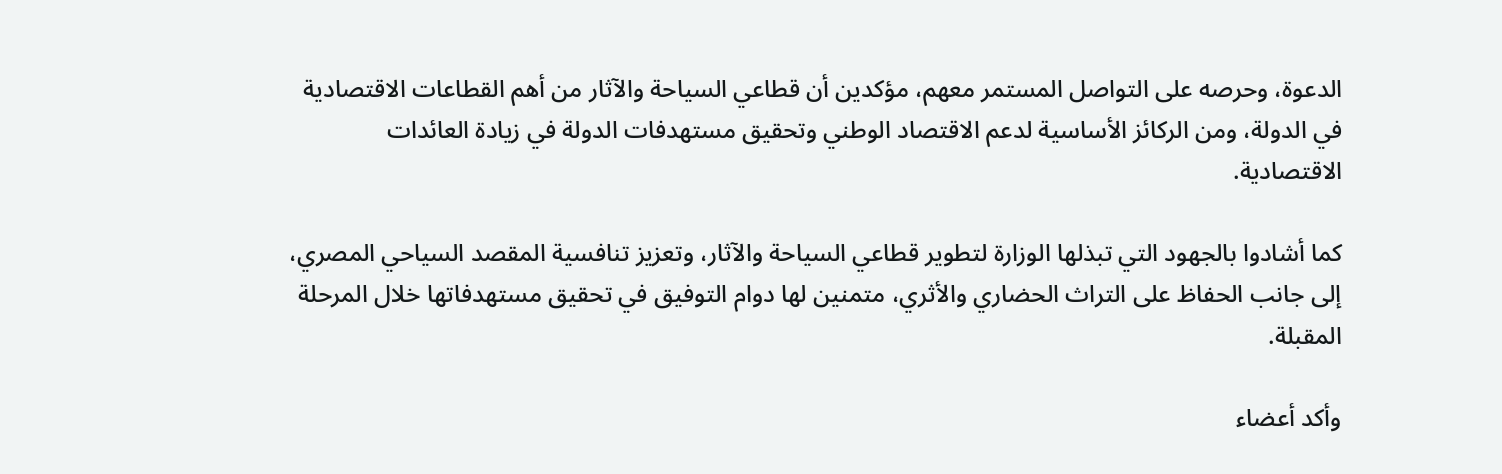الدعوة، وحرصه على التواصل المستمر معهم، مؤكدين أن قطاعي السياحة والآثار من أهم القطاعات الاقتصادية في الدولة، ومن الركائز الأساسية لدعم الاقتصاد الوطني وتحقيق مستهدفات الدولة في زيادة العائدات الاقتصادية.

كما أشادوا بالجهود التي تبذلها الوزارة لتطوير قطاعي السياحة والآثار، وتعزيز تنافسية المقصد السياحي المصري، إلى جانب الحفاظ على التراث الحضاري والأثري، متمنين لها دوام التوفيق في تحقيق مستهدفاتها خلال المرحلة المقبلة.

وأكد أعضاء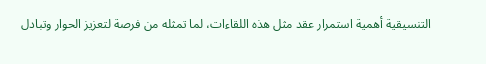التنسيقية أهمية استمرار عقد مثل هذه اللقاءات، لما تمثله من فرصة لتعزيز الحوار وتبادل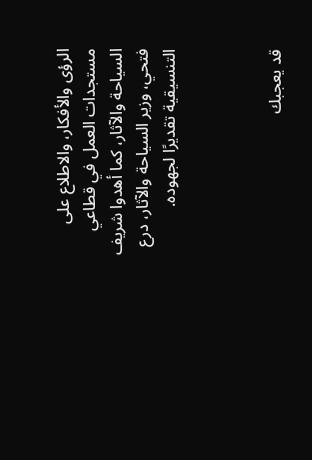الرؤى والأفكار، والاطلاع على مستجدات العمل في قطاعي السياحة والآثار، كما أهدوا شريف فتحي، وزير السياحة والآثار، درع التنسيقية تقديرًا لجهوده.



قد يعجبك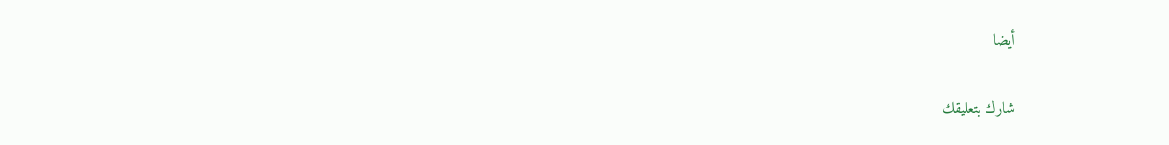أيضا

شارك بتعليقك